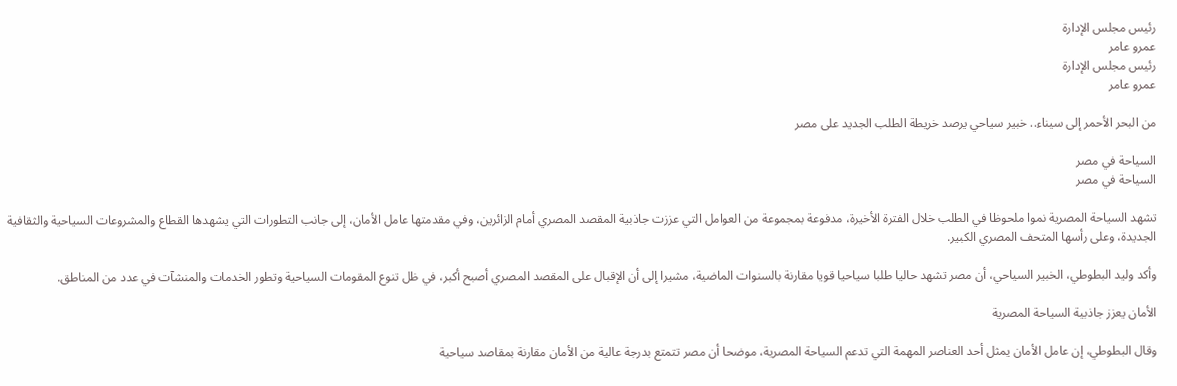رئيس مجلس الإدارة
عمرو عامر
رئيس مجلس الإدارة
عمرو عامر

من البحر الأحمر إلى سيناء.. خبير سياحي يرصد خريطة الطلب الجديد على مصر

السياحة في مصر
السياحة في مصر

تشهد السياحة المصرية نموا ملحوظا في الطلب خلال الفترة الأخيرة، مدفوعة بمجموعة من العوامل التي عززت جاذبية المقصد المصري أمام الزائرين، وفي مقدمتها عامل الأمان، إلى جانب التطورات التي يشهدها القطاع والمشروعات السياحية والثقافية الجديدة، وعلى رأسها المتحف المصري الكبير.

وأكد وليد البطوطي، الخبير السياحي، أن مصر تشهد حاليا طلبا سياحيا قويا مقارنة بالسنوات الماضية، مشيرا إلى أن الإقبال على المقصد المصري أصبح أكبر، في ظل تنوع المقومات السياحية وتطور الخدمات والمنشآت في عدد من المناطق.

الأمان يعزز جاذبية السياحة المصرية

وقال البطوطي، إن عامل الأمان يمثل أحد العناصر المهمة التي تدعم السياحة المصرية، موضحا أن مصر تتمتع بدرجة عالية من الأمان مقارنة بمقاصد سياحية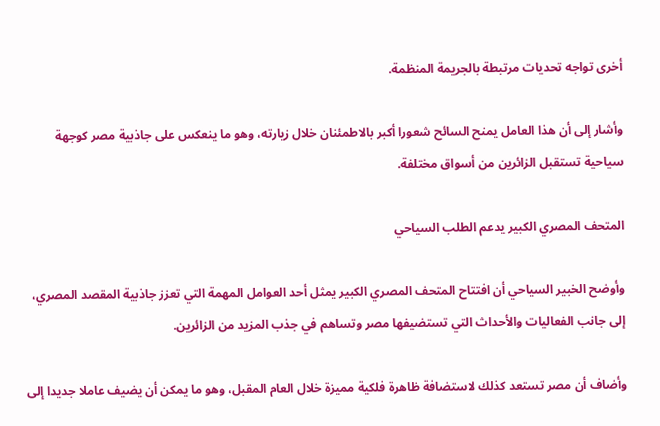أخرى تواجه تحديات مرتبطة بالجريمة المنظمة.

وأشار إلى أن هذا العامل يمنح السائح شعورا أكبر بالاطمئنان خلال زيارته، وهو ما ينعكس على جاذبية مصر كوجهة سياحية تستقبل الزائرين من أسواق مختلفة.

المتحف المصري الكبير يدعم الطلب السياحي

وأوضح الخبير السياحي أن افتتاح المتحف المصري الكبير يمثل أحد العوامل المهمة التي تعزز جاذبية المقصد المصري، إلى جانب الفعاليات والأحداث التي تستضيفها مصر وتساهم في جذب المزيد من الزائرين.

وأضاف أن مصر تستعد كذلك لاستضافة ظاهرة فلكية مميزة خلال العام المقبل، وهو ما يمكن أن يضيف عاملا جديدا إلى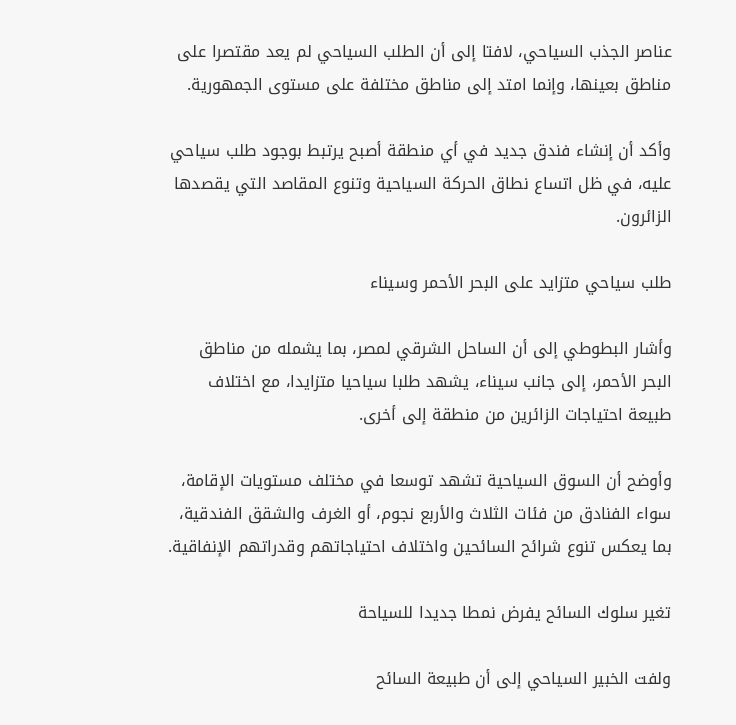عناصر الجذب السياحي، لافتا إلى أن الطلب السياحي لم يعد مقتصرا على مناطق بعينها، وإنما امتد إلى مناطق مختلفة على مستوى الجمهورية.

وأكد أن إنشاء فندق جديد في أي منطقة أصبح يرتبط بوجود طلب سياحي عليه، في ظل اتساع نطاق الحركة السياحية وتنوع المقاصد التي يقصدها الزائرون.

طلب سياحي متزايد على البحر الأحمر وسيناء

وأشار البطوطي إلى أن الساحل الشرقي لمصر، بما يشمله من مناطق البحر الأحمر، إلى جانب سيناء، يشهد طلبا سياحيا متزايدا، مع اختلاف طبيعة احتياجات الزائرين من منطقة إلى أخرى.

وأوضح أن السوق السياحية تشهد توسعا في مختلف مستويات الإقامة، سواء الفنادق من فئات الثلاث والأربع نجوم، أو الغرف والشقق الفندقية، بما يعكس تنوع شرائح السائحين واختلاف احتياجاتهم وقدراتهم الإنفاقية.

تغير سلوك السائح يفرض نمطا جديدا للسياحة

ولفت الخبير السياحي إلى أن طبيعة السائح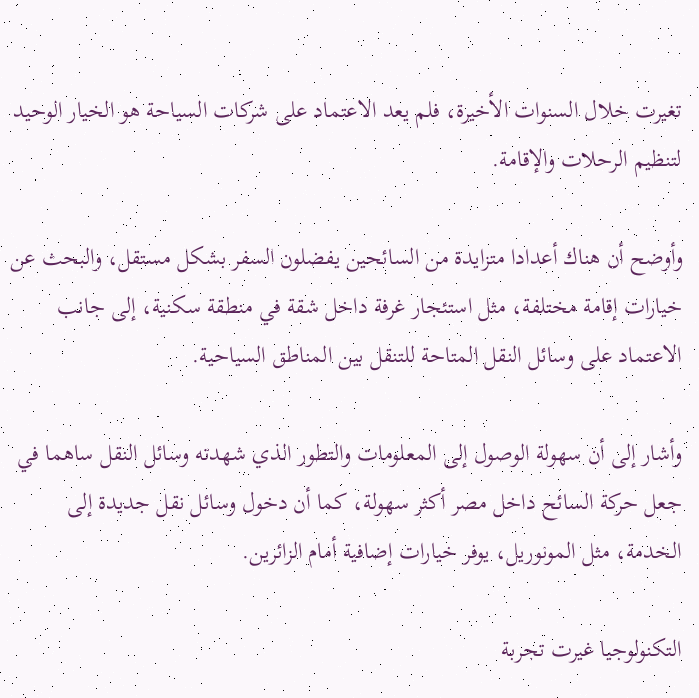تغيرت خلال السنوات الأخيرة، فلم يعد الاعتماد على شركات السياحة هو الخيار الوحيد لتنظيم الرحلات والإقامة.

وأوضح أن هناك أعدادا متزايدة من السائحين يفضلون السفر بشكل مستقل، والبحث عن خيارات إقامة مختلفة، مثل استئجار غرفة داخل شقة في منطقة سكنية، إلى جانب الاعتماد على وسائل النقل المتاحة للتنقل بين المناطق السياحية.

وأشار إلى أن سهولة الوصول إلى المعلومات والتطور الذي شهدته وسائل النقل ساهما في جعل حركة السائح داخل مصر أكثر سهولة، كما أن دخول وسائل نقل جديدة إلى الخدمة، مثل المونوريل، يوفر خيارات إضافية أمام الزائرين.

التكنولوجيا غيرت تجربة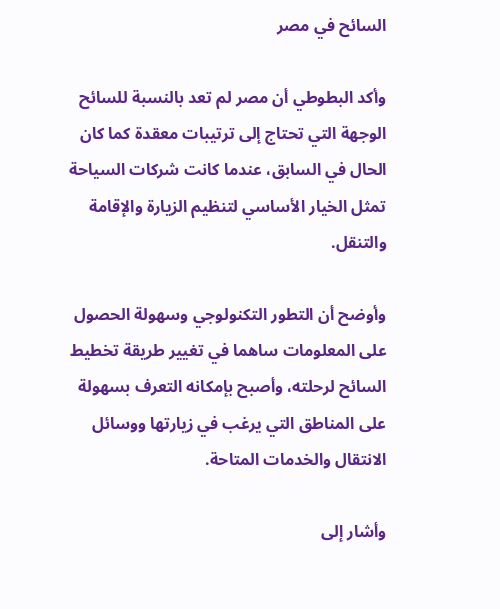السائح في مصر

وأكد البطوطي أن مصر لم تعد بالنسبة للسائح الوجهة التي تحتاج إلى ترتيبات معقدة كما كان الحال في السابق، عندما كانت شركات السياحة تمثل الخيار الأساسي لتنظيم الزيارة والإقامة والتنقل.

وأوضح أن التطور التكنولوجي وسهولة الحصول على المعلومات ساهما في تغيير طريقة تخطيط السائح لرحلته، وأصبح بإمكانه التعرف بسهولة على المناطق التي يرغب في زيارتها ووسائل الانتقال والخدمات المتاحة.

وأشار إلى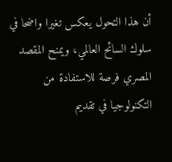أن هذا التحول يعكس تغيرا واضحا في سلوك السائح العالمي، ويمنح المقصد المصري فرصة للاستفادة من التكنولوجيا في تقديم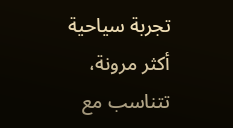تجربة سياحية أكثر مرونة، تتناسب مع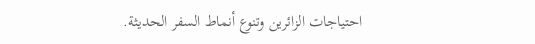احتياجات الزائرين وتنوع أنماط السفر الحديثة.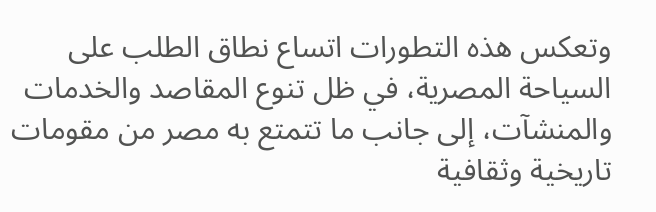وتعكس هذه التطورات اتساع نطاق الطلب على السياحة المصرية، في ظل تنوع المقاصد والخدمات والمنشآت، إلى جانب ما تتمتع به مصر من مقومات تاريخية وثقافية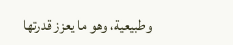وطبيعية، وهو ما يعزز قدرتها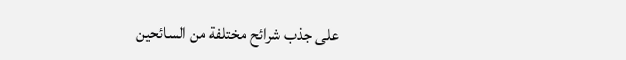على جذب شرائح مختلفة من السائحين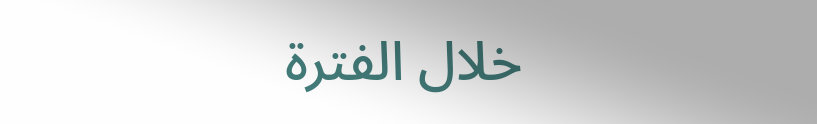خلال الفترة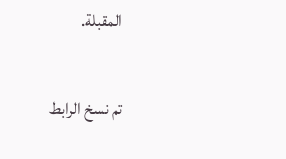المقبلة.

تم نسخ الرابط